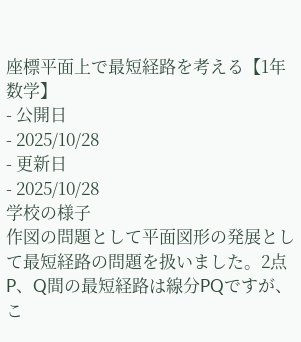座標平面上で最短経路を考える【1年数学】
- 公開日
- 2025/10/28
- 更新日
- 2025/10/28
学校の様子
作図の問題として平面図形の発展として最短経路の問題を扱いました。2点P、Q間の最短経路は線分PQですが、こ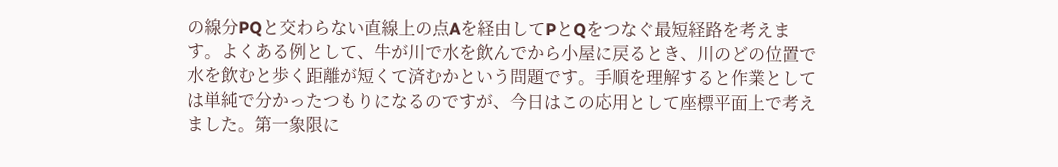の線分PQと交わらない直線上の点Aを経由してPとQをつなぐ最短経路を考えます。よくある例として、牛が川で水を飲んでから小屋に戻るとき、川のどの位置で水を飲むと歩く距離が短くて済むかという問題です。手順を理解すると作業としては単純で分かったつもりになるのですが、今日はこの応用として座標平面上で考えました。第一象限に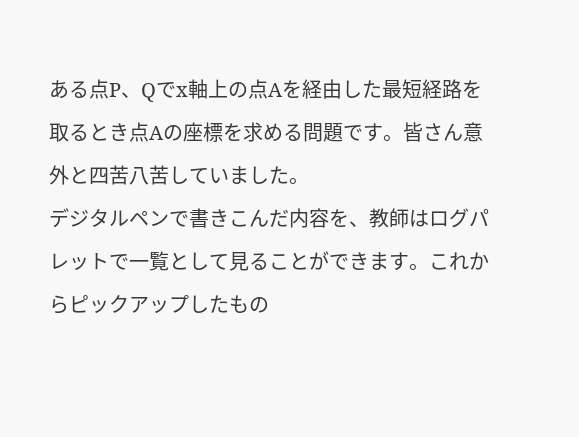ある点P、Qでx軸上の点Aを経由した最短経路を取るとき点Aの座標を求める問題です。皆さん意外と四苦八苦していました。
デジタルペンで書きこんだ内容を、教師はログパレットで一覧として見ることができます。これからピックアップしたもの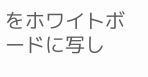をホワイトボードに写し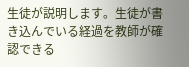生徒が説明します。生徒が書き込んでいる経過を教師が確認できる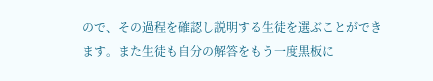ので、その過程を確認し説明する生徒を選ぶことができます。また生徒も自分の解答をもう一度黒板に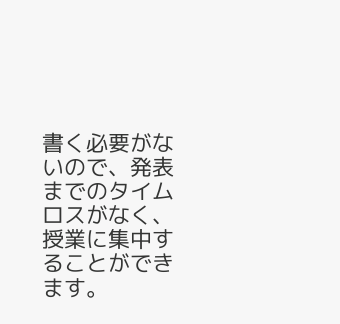書く必要がないので、発表までのタイムロスがなく、授業に集中することができます。